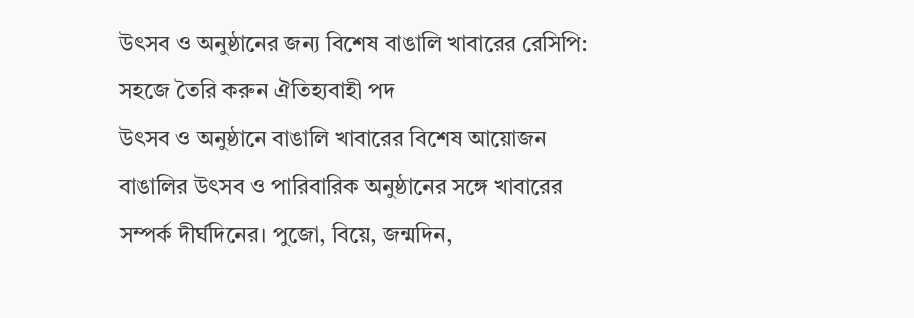উৎসব ও অনুষ্ঠানের জন্য বিশেষ বাঙালি খাবারের রেসিপি: সহজে তৈরি করুন ঐতিহ্যবাহী পদ
উৎসব ও অনুষ্ঠানে বাঙালি খাবারের বিশেষ আয়োজন
বাঙালির উৎসব ও পারিবারিক অনুষ্ঠানের সঙ্গে খাবারের সম্পর্ক দীর্ঘদিনের। পুজো, বিয়ে, জন্মদিন,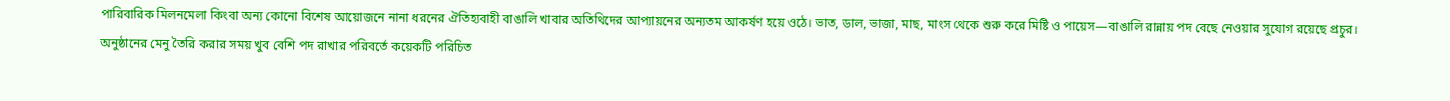পারিবারিক মিলনমেলা কিংবা অন্য কোনো বিশেষ আয়োজনে নানা ধরনের ঐতিহ্যবাহী বাঙালি খাবার অতিথিদের আপ্যায়নের অন্যতম আকর্ষণ হয়ে ওঠে। ভাত, ডাল, ভাজা, মাছ, মাংস থেকে শুরু করে মিষ্টি ও পায়েস—বাঙালি রান্নায় পদ বেছে নেওয়ার সুযোগ রয়েছে প্রচুর।
অনুষ্ঠানের মেনু তৈরি করার সময় খুব বেশি পদ রাখার পরিবর্তে কয়েকটি পরিচিত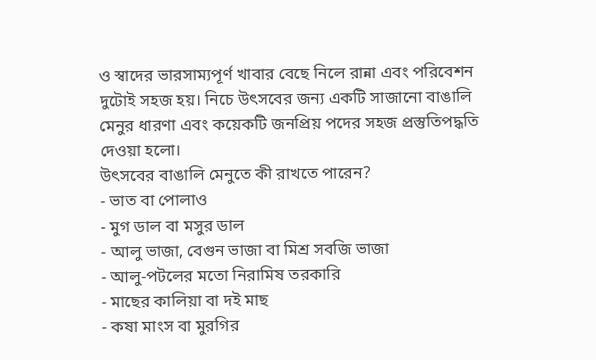ও স্বাদের ভারসাম্যপূর্ণ খাবার বেছে নিলে রান্না এবং পরিবেশন দুটোই সহজ হয়। নিচে উৎসবের জন্য একটি সাজানো বাঙালি মেনুর ধারণা এবং কয়েকটি জনপ্রিয় পদের সহজ প্রস্তুতিপদ্ধতি দেওয়া হলো।
উৎসবের বাঙালি মেনুতে কী রাখতে পারেন?
- ভাত বা পোলাও
- মুগ ডাল বা মসুর ডাল
- আলু ভাজা, বেগুন ভাজা বা মিশ্র সবজি ভাজা
- আলু-পটলের মতো নিরামিষ তরকারি
- মাছের কালিয়া বা দই মাছ
- কষা মাংস বা মুরগির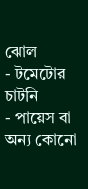ঝোল
- টমেটোর চাটনি
- পায়েস বা অন্য কোনো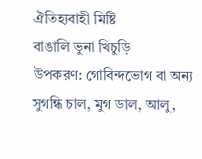ঐতিহ্যবাহী মিষ্টি
বাঙালি ভুনা খিচুড়ি
উপকরণ: গোবিন্দভোগ বা অন্য সুগন্ধি চাল, মুগ ডাল, আলু,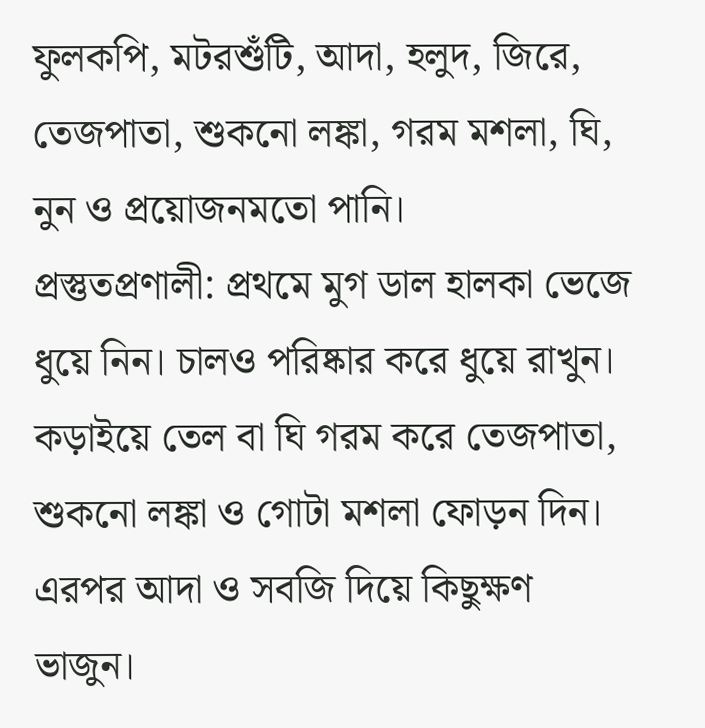ফুলকপি, মটরশুঁটি, আদা, হলুদ, জিরে, তেজপাতা, শুকনো লঙ্কা, গরম মশলা, ঘি, নুন ও প্রয়োজনমতো পানি।
প্রস্তুতপ্রণালী: প্রথমে মুগ ডাল হালকা ভেজে ধুয়ে নিন। চালও পরিষ্কার করে ধুয়ে রাখুন। কড়াইয়ে তেল বা ঘি গরম করে তেজপাতা, শুকনো লঙ্কা ও গোটা মশলা ফোড়ন দিন। এরপর আদা ও সবজি দিয়ে কিছুক্ষণ ভাজুন।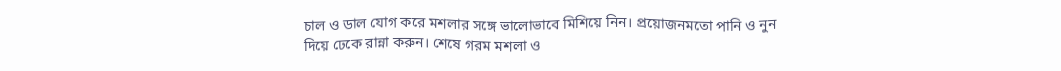চাল ও ডাল যোগ করে মশলার সঙ্গে ভালোভাবে মিশিয়ে নিন। প্রয়োজনমতো পানি ও নুন দিয়ে ঢেকে রান্না করুন। শেষে গরম মশলা ও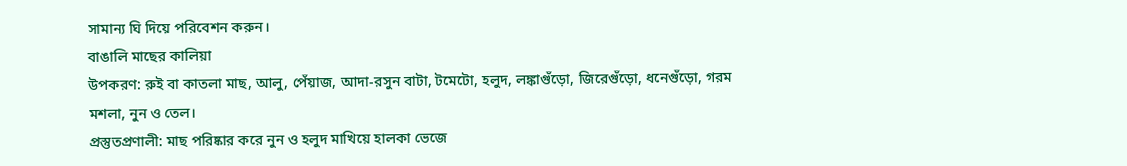সামান্য ঘি দিয়ে পরিবেশন করুন।
বাঙালি মাছের কালিয়া
উপকরণ: রুই বা কাতলা মাছ, আলু, পেঁয়াজ, আদা-রসুন বাটা, টমেটো, হলুদ, লঙ্কাগুঁড়ো, জিরেগুঁড়ো, ধনেগুঁড়ো, গরম মশলা, নুন ও তেল।
প্রস্তুতপ্রণালী: মাছ পরিষ্কার করে নুন ও হলুদ মাখিয়ে হালকা ভেজে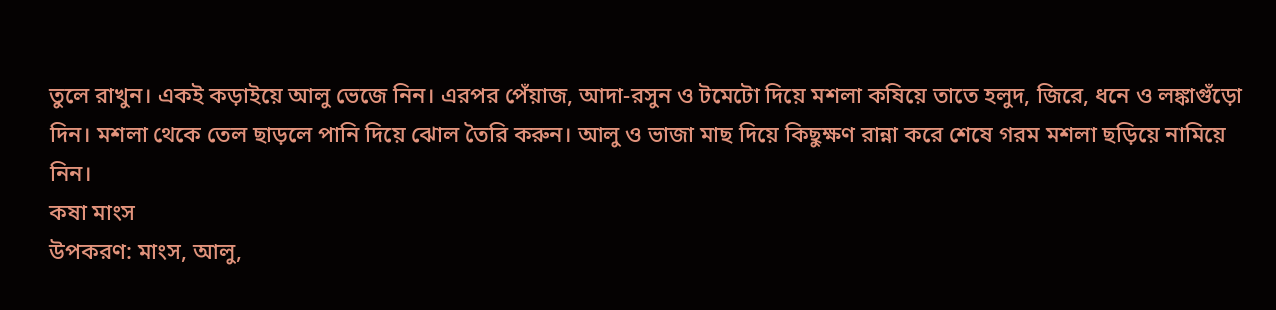তুলে রাখুন। একই কড়াইয়ে আলু ভেজে নিন। এরপর পেঁয়াজ, আদা-রসুন ও টমেটো দিয়ে মশলা কষিয়ে তাতে হলুদ, জিরে, ধনে ও লঙ্কাগুঁড়ো দিন। মশলা থেকে তেল ছাড়লে পানি দিয়ে ঝোল তৈরি করুন। আলু ও ভাজা মাছ দিয়ে কিছুক্ষণ রান্না করে শেষে গরম মশলা ছড়িয়ে নামিয়ে নিন।
কষা মাংস
উপকরণ: মাংস, আলু,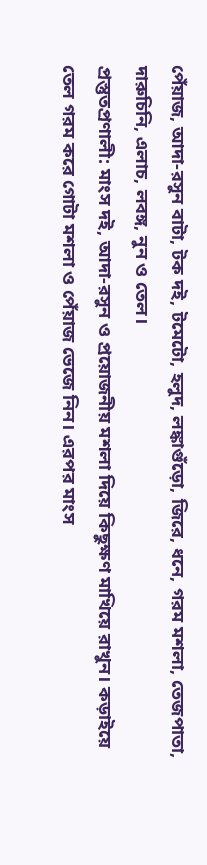পেঁয়াজ, আদা-রসুন বাটা, টক দই, টমেটো, হলুদ, লঙ্কাগুঁড়ো, জিরে, ধনে, গরম মশলা, তেজপাতা, দারুচিনি, এলাচ, লবঙ্গ, নুন ও তেল।
প্রস্তুতপ্রণালী: মাংস দই, আদা-রসুন ও প্রয়োজনীয় মশলা দিয়ে কিছুক্ষণ মাখিয়ে রাখুন। কড়াইয়ে তেল গরম করে গোটা মশলা ও পেঁয়াজ ভেজে নিন। এরপর মাংস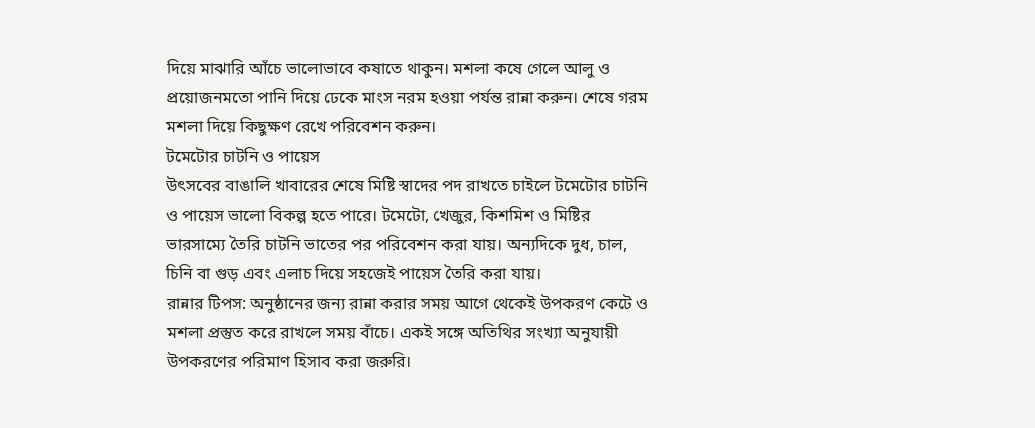দিয়ে মাঝারি আঁচে ভালোভাবে কষাতে থাকুন। মশলা কষে গেলে আলু ও প্রয়োজনমতো পানি দিয়ে ঢেকে মাংস নরম হওয়া পর্যন্ত রান্না করুন। শেষে গরম মশলা দিয়ে কিছুক্ষণ রেখে পরিবেশন করুন।
টমেটোর চাটনি ও পায়েস
উৎসবের বাঙালি খাবারের শেষে মিষ্টি স্বাদের পদ রাখতে চাইলে টমেটোর চাটনি ও পায়েস ভালো বিকল্প হতে পারে। টমেটো, খেজুর, কিশমিশ ও মিষ্টির ভারসাম্যে তৈরি চাটনি ভাতের পর পরিবেশন করা যায়। অন্যদিকে দুধ, চাল, চিনি বা গুড় এবং এলাচ দিয়ে সহজেই পায়েস তৈরি করা যায়।
রান্নার টিপস: অনুষ্ঠানের জন্য রান্না করার সময় আগে থেকেই উপকরণ কেটে ও মশলা প্রস্তুত করে রাখলে সময় বাঁচে। একই সঙ্গে অতিথির সংখ্যা অনুযায়ী উপকরণের পরিমাণ হিসাব করা জরুরি।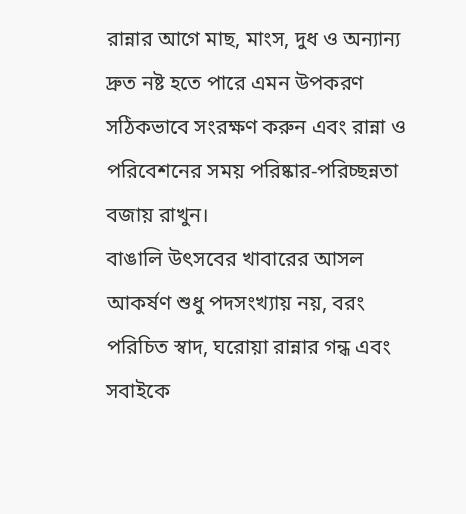রান্নার আগে মাছ, মাংস, দুধ ও অন্যান্য দ্রুত নষ্ট হতে পারে এমন উপকরণ সঠিকভাবে সংরক্ষণ করুন এবং রান্না ও পরিবেশনের সময় পরিষ্কার-পরিচ্ছন্নতা বজায় রাখুন।
বাঙালি উৎসবের খাবারের আসল আকর্ষণ শুধু পদসংখ্যায় নয়, বরং পরিচিত স্বাদ, ঘরোয়া রান্নার গন্ধ এবং সবাইকে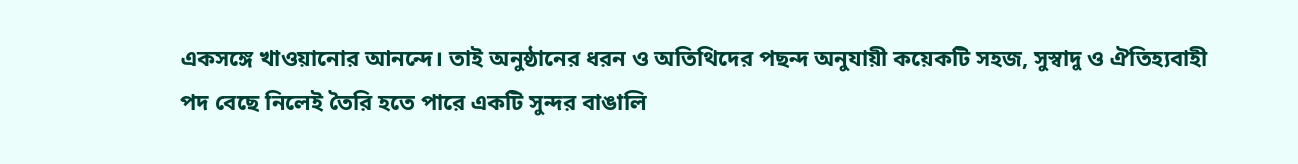একসঙ্গে খাওয়ানোর আনন্দে। তাই অনুষ্ঠানের ধরন ও অতিথিদের পছন্দ অনুযায়ী কয়েকটি সহজ, সুস্বাদু ও ঐতিহ্যবাহী পদ বেছে নিলেই তৈরি হতে পারে একটি সুন্দর বাঙালি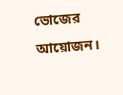ভোজের আয়োজন।